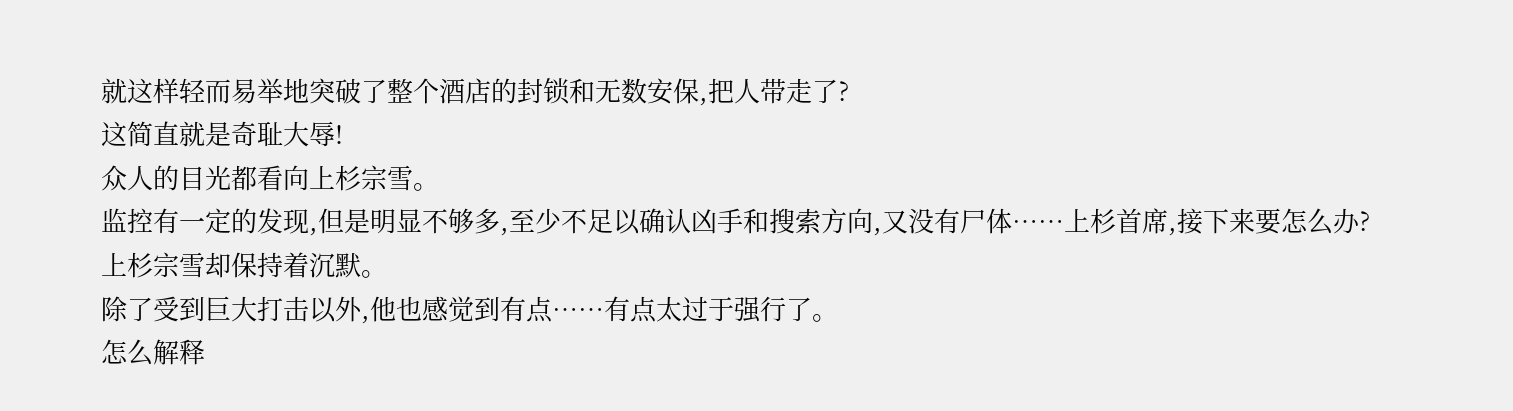就这样轻而易举地突破了整个酒店的封锁和无数安保,把人带走了?
这简直就是奇耻大辱!
众人的目光都看向上杉宗雪。
监控有一定的发现,但是明显不够多,至少不足以确认凶手和搜索方向,又没有尸体……上杉首席,接下来要怎么办?
上杉宗雪却保持着沉默。
除了受到巨大打击以外,他也感觉到有点……有点太过于强行了。
怎么解释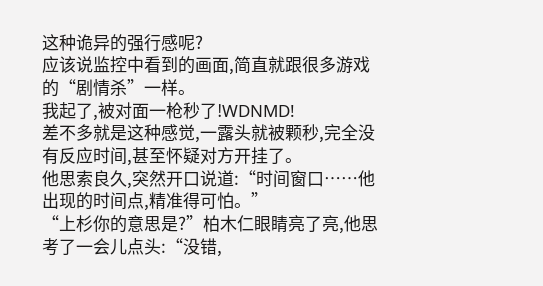这种诡异的强行感呢?
应该说监控中看到的画面,简直就跟很多游戏的“剧情杀”一样。
我起了,被对面一枪秒了!WDNMD!
差不多就是这种感觉,一露头就被颗秒,完全没有反应时间,甚至怀疑对方开挂了。
他思索良久,突然开口说道:“时间窗口……他出现的时间点,精准得可怕。”
“上杉你的意思是?”柏木仁眼睛亮了亮,他思考了一会儿点头:“没错,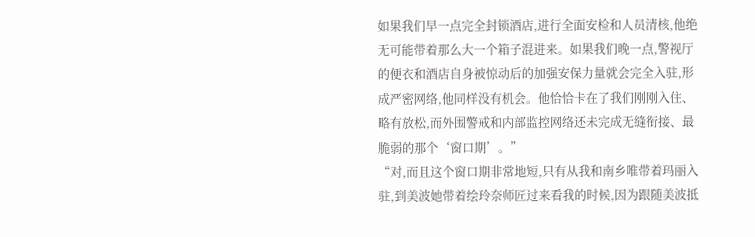如果我们早一点完全封锁酒店,进行全面安检和人员清核,他绝无可能带着那么大一个箱子混进来。如果我们晚一点,警视厅的便衣和酒店自身被惊动后的加强安保力量就会完全入驻,形成严密网络,他同样没有机会。他恰恰卡在了我们刚刚入住、略有放松,而外围警戒和内部监控网络还未完成无缝衔接、最脆弱的那个‘窗口期’。”
“对,而且这个窗口期非常地短,只有从我和南乡唯带着玛丽入驻,到美波她带着绘玲奈师匠过来看我的时候,因为跟随美波抵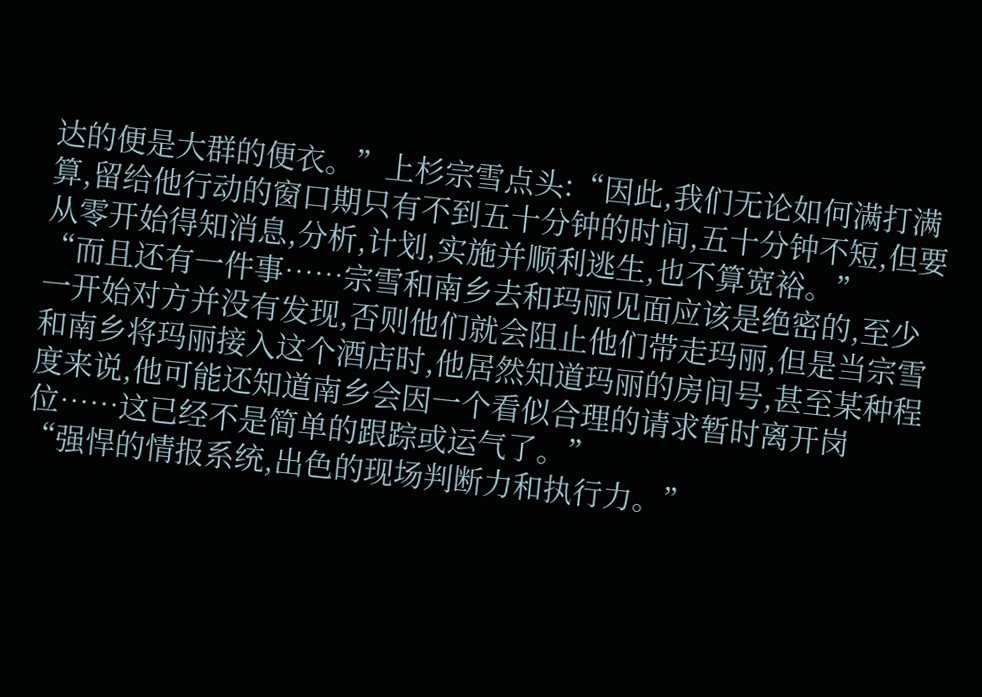达的便是大群的便衣。”上杉宗雪点头:“因此,我们无论如何满打满算,留给他行动的窗口期只有不到五十分钟的时间,五十分钟不短,但要从零开始得知消息,分析,计划,实施并顺利逃生,也不算宽裕。”
“而且还有一件事……宗雪和南乡去和玛丽见面应该是绝密的,至少一开始对方并没有发现,否则他们就会阻止他们带走玛丽,但是当宗雪和南乡将玛丽接入这个酒店时,他居然知道玛丽的房间号,甚至某种程度来说,他可能还知道南乡会因一个看似合理的请求暂时离开岗位……这已经不是简单的跟踪或运气了。”
“强悍的情报系统,出色的现场判断力和执行力。”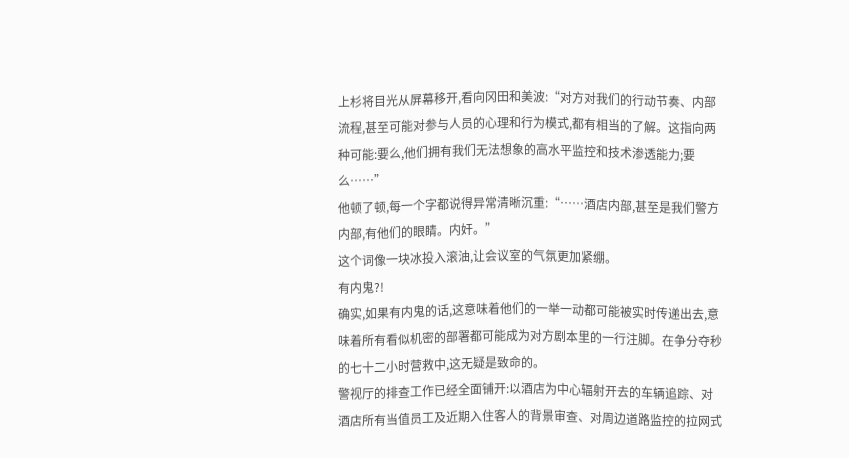上杉将目光从屏幕移开,看向冈田和美波:“对方对我们的行动节奏、内部流程,甚至可能对参与人员的心理和行为模式,都有相当的了解。这指向两种可能:要么,他们拥有我们无法想象的高水平监控和技术渗透能力;要么……”
他顿了顿,每一个字都说得异常清晰沉重:“……酒店内部,甚至是我们警方内部,有他们的眼睛。内奸。”
这个词像一块冰投入滚油,让会议室的气氛更加紧绷。
有内鬼?!
确实,如果有内鬼的话,这意味着他们的一举一动都可能被实时传递出去,意味着所有看似机密的部署都可能成为对方剧本里的一行注脚。在争分夺秒的七十二小时营救中,这无疑是致命的。
警视厅的排查工作已经全面铺开:以酒店为中心辐射开去的车辆追踪、对酒店所有当值员工及近期入住客人的背景审查、对周边道路监控的拉网式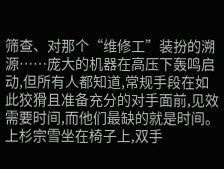筛查、对那个“维修工”装扮的溯源……庞大的机器在高压下轰鸣启动,但所有人都知道,常规手段在如此狡猾且准备充分的对手面前,见效需要时间,而他们最缺的就是时间。
上杉宗雪坐在椅子上,双手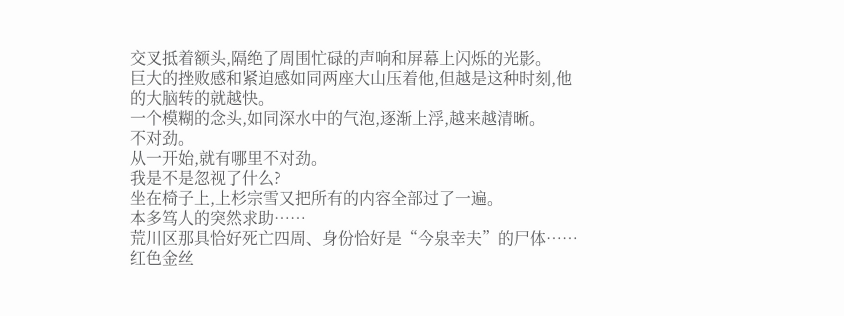交叉抵着额头,隔绝了周围忙碌的声响和屏幕上闪烁的光影。
巨大的挫败感和紧迫感如同两座大山压着他,但越是这种时刻,他的大脑转的就越快。
一个模糊的念头,如同深水中的气泡,逐渐上浮,越来越清晰。
不对劲。
从一开始,就有哪里不对劲。
我是不是忽视了什么?
坐在椅子上,上杉宗雪又把所有的内容全部过了一遍。
本多笃人的突然求助……
荒川区那具恰好死亡四周、身份恰好是“今泉幸夫”的尸体……
红色金丝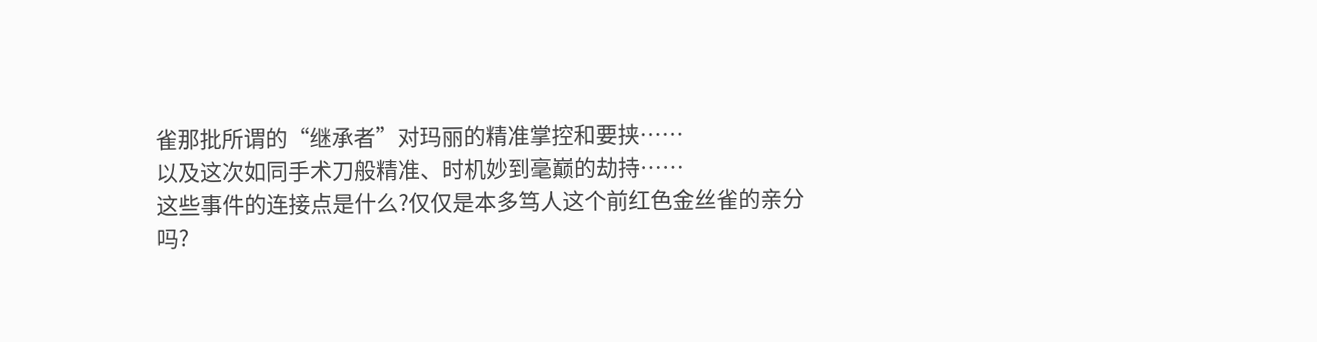雀那批所谓的“继承者”对玛丽的精准掌控和要挟……
以及这次如同手术刀般精准、时机妙到毫巅的劫持……
这些事件的连接点是什么?仅仅是本多笃人这个前红色金丝雀的亲分吗?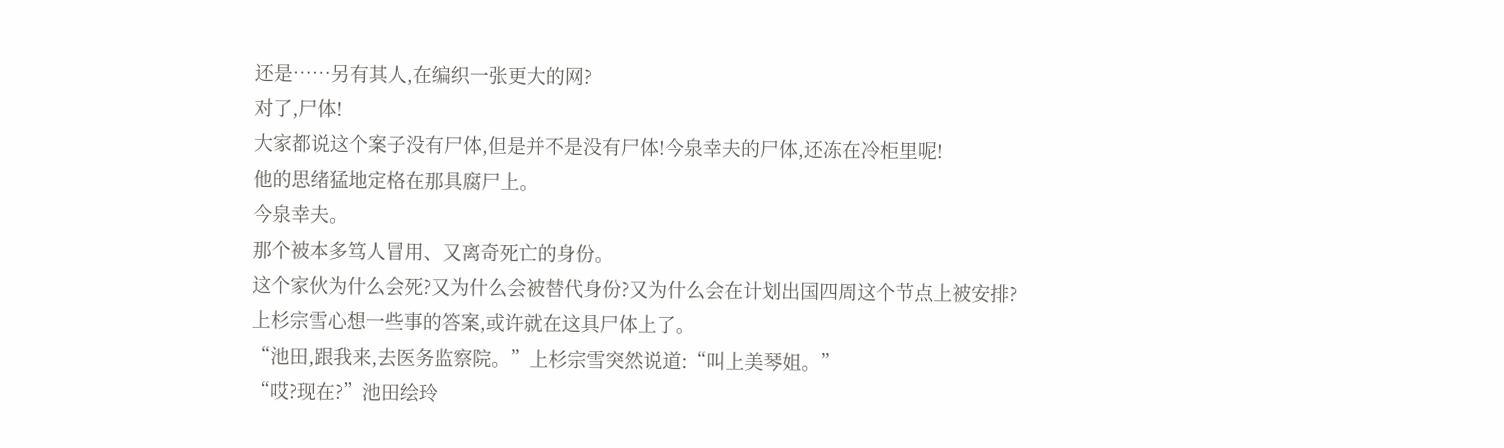还是……另有其人,在编织一张更大的网?
对了,尸体!
大家都说这个案子没有尸体,但是并不是没有尸体!今泉幸夫的尸体,还冻在冷柜里呢!
他的思绪猛地定格在那具腐尸上。
今泉幸夫。
那个被本多笃人冒用、又离奇死亡的身份。
这个家伙为什么会死?又为什么会被替代身份?又为什么会在计划出国四周这个节点上被安排?
上杉宗雪心想一些事的答案,或许就在这具尸体上了。
“池田,跟我来,去医务监察院。”上杉宗雪突然说道:“叫上美琴姐。”
“哎?现在?”池田绘玲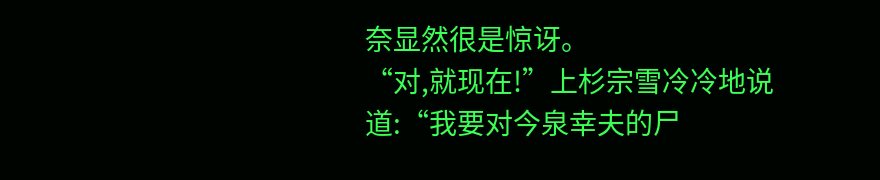奈显然很是惊讶。
“对,就现在!”上杉宗雪冷冷地说道:“我要对今泉幸夫的尸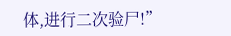体,进行二次验尸!”